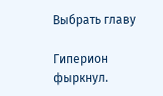Выбрать главу

Гиперион фыркнул.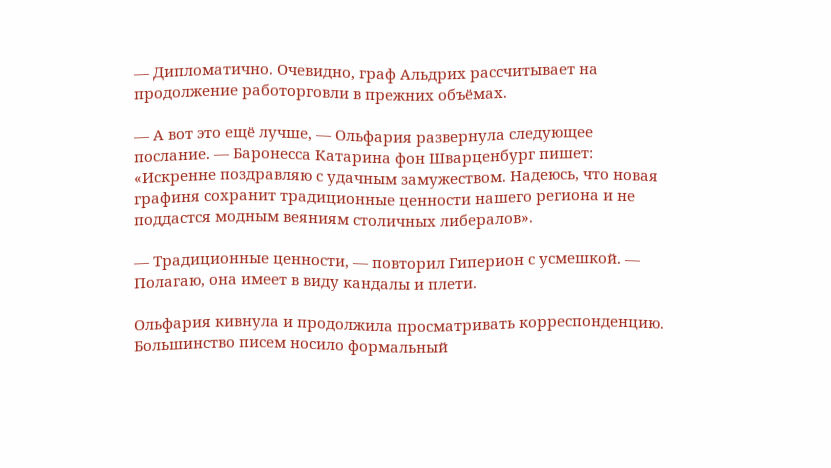— Дипломатично. Очевидно, граф Альдрих рассчитывает на продолжение работорговли в прежних объёмах.

— А вот это ещё лучше, — Ольфария развернула следующее послание. — Баронесса Катарина фон Шварценбург пишет: «Искренне поздравляю с удачным замужеством. Надеюсь, что новая графиня сохранит традиционные ценности нашего региона и не поддастся модным веяниям столичных либералов».

— Традиционные ценности, — повторил Гиперион с усмешкой. — Полагаю, она имеет в виду кандалы и плети.

Ольфария кивнула и продолжила просматривать корреспонденцию. Большинство писем носило формальный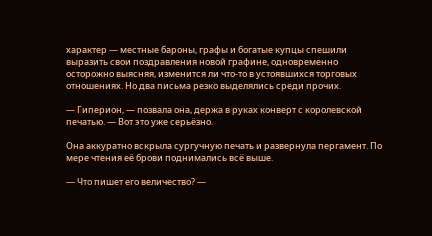характер — местные бароны, графы и богатые купцы спешили выразить свои поздравления новой графине, одновременно осторожно выясняя, изменится ли что-то в устоявшихся торговых отношениях. Но два письма резко выделялись среди прочих.

— Гиперион, — позвала она, держа в руках конверт с королевской печатью. — Вот это уже серьёзно.

Она аккуратно вскрыла сургучную печать и развернула пергамент. По мере чтения её брови поднимались всё выше.

— Что пишет его величество? —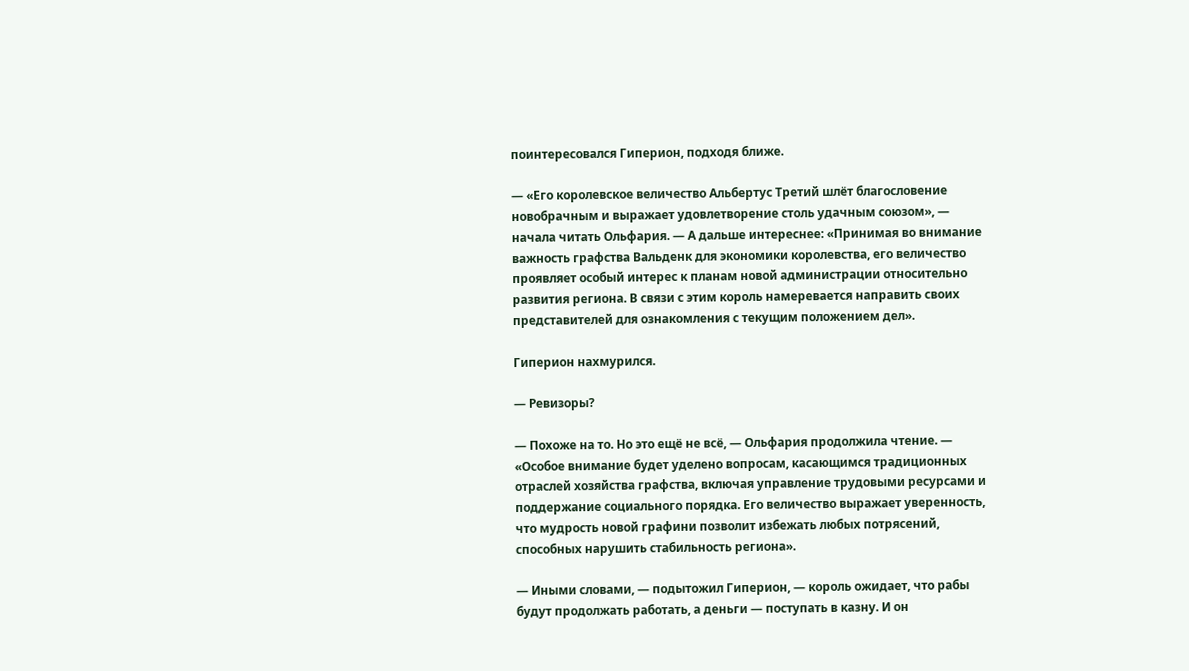поинтересовался Гиперион, подходя ближе.

— «Его королевское величество Альбертус Третий шлёт благословение новобрачным и выражает удовлетворение столь удачным союзом», — начала читать Ольфария. — А дальше интереснее: «Принимая во внимание важность графства Вальденк для экономики королевства, его величество проявляет особый интерес к планам новой администрации относительно развития региона. В связи с этим король намеревается направить своих представителей для ознакомления с текущим положением дел».

Гиперион нахмурился.

— Ревизоры?

— Похоже на то. Но это ещё не всё, — Ольфария продолжила чтение. — «Особое внимание будет уделено вопросам, касающимся традиционных отраслей хозяйства графства, включая управление трудовыми ресурсами и поддержание социального порядка. Его величество выражает уверенность, что мудрость новой графини позволит избежать любых потрясений, способных нарушить стабильность региона».

— Иными словами, — подытожил Гиперион, — король ожидает, что рабы будут продолжать работать, а деньги — поступать в казну. И он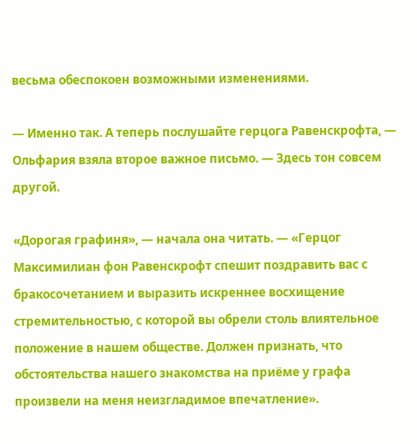весьма обеспокоен возможными изменениями.

— Именно так. А теперь послушайте герцога Равенскрофта, — Ольфария взяла второе важное письмо. — Здесь тон совсем другой.

«Дорогая графиня», — начала она читать. — «Герцог Максимилиан фон Равенскрофт спешит поздравить вас с бракосочетанием и выразить искреннее восхищение стремительностью, с которой вы обрели столь влиятельное положение в нашем обществе. Должен признать, что обстоятельства нашего знакомства на приёме у графа произвели на меня неизгладимое впечатление».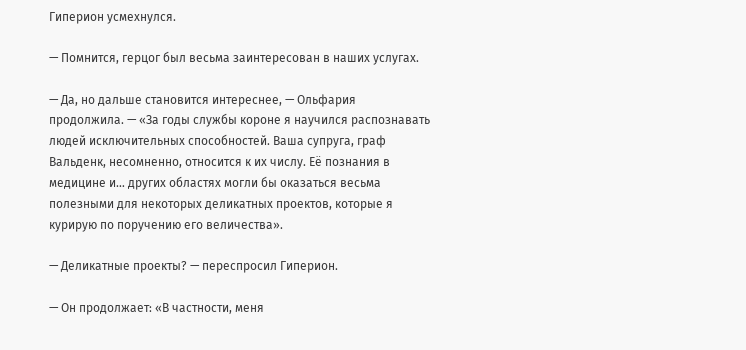Гиперион усмехнулся.

— Помнится, герцог был весьма заинтересован в наших услугах.

— Да, но дальше становится интереснее, — Ольфария продолжила. — «За годы службы короне я научился распознавать людей исключительных способностей. Ваша супруга, граф Вальденк, несомненно, относится к их числу. Её познания в медицине и… других областях могли бы оказаться весьма полезными для некоторых деликатных проектов, которые я курирую по поручению его величества».

— Деликатные проекты? — переспросил Гиперион.

— Он продолжает: «В частности, меня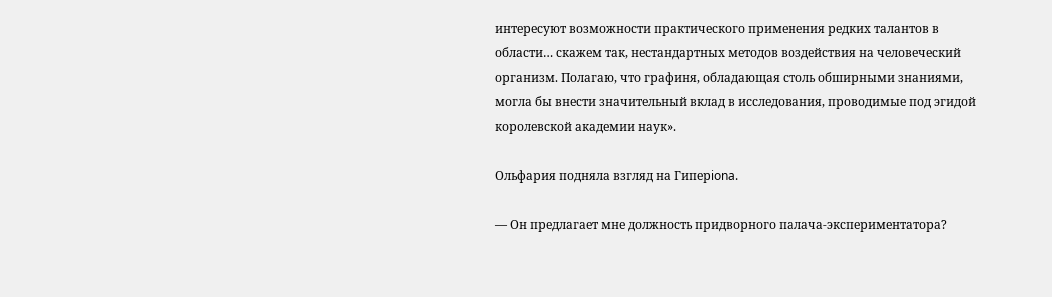интересуют возможности практического применения редких талантов в области… скажем так, нестандартных методов воздействия на человеческий организм. Полагаю, что графиня, обладающая столь обширными знаниями, могла бы внести значительный вклад в исследования, проводимые под эгидой королевской академии наук».

Ольфария подняла взгляд на Гиперiona.

— Он предлагает мне должность придворного палача-экспериментатора?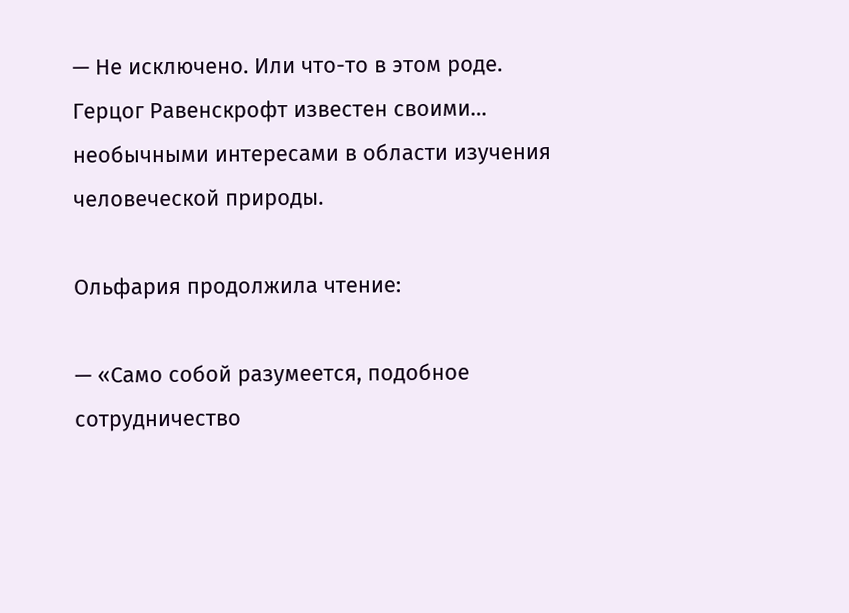— Не исключено. Или что-то в этом роде. Герцог Равенскрофт известен своими… необычными интересами в области изучения человеческой природы.

Ольфария продолжила чтение:

— «Само собой разумеется, подобное сотрудничество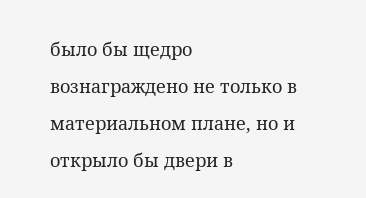было бы щедро вознаграждено не только в материальном плане, но и открыло бы двери в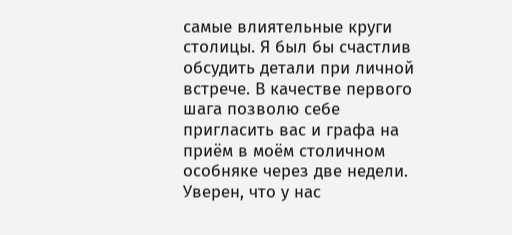самые влиятельные круги столицы. Я был бы счастлив обсудить детали при личной встрече. В качестве первого шага позволю себе пригласить вас и графа на приём в моём столичном особняке через две недели. Уверен, что у нас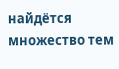найдётся множество тем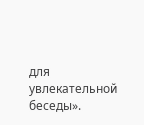для увлекательной беседы».